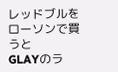レッドブルをローソンで買うと
GLAYのラ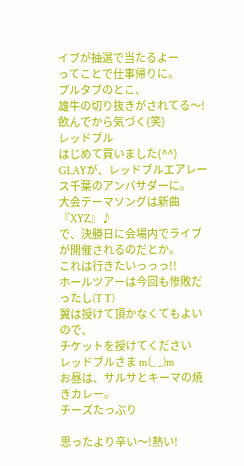イブが抽選で当たるよー
ってことで仕事帰りに。
プルタブのとこ、
雄牛の切り抜きがされてる〜!
飲んでから気づく(笑)
レッドブル
はじめて買いました(^^)
GLAYが、レッドブルエアレース千葉のアンバサダーに。
大会テーマソングは新曲『XYZ』♪
で、決勝日に会場内でライブが開催されるのだとか。
これは行きたいっっっ!!
ホールツアーは今回も惨敗だったし(T T)
翼は授けて頂かなくてもよいので、
チケットを授けてください
レッドブルさま m(_ _)m
お昼は、サルサとキーマの焼きカレー。
チーズたっぷり

思ったより辛い〜!熱い!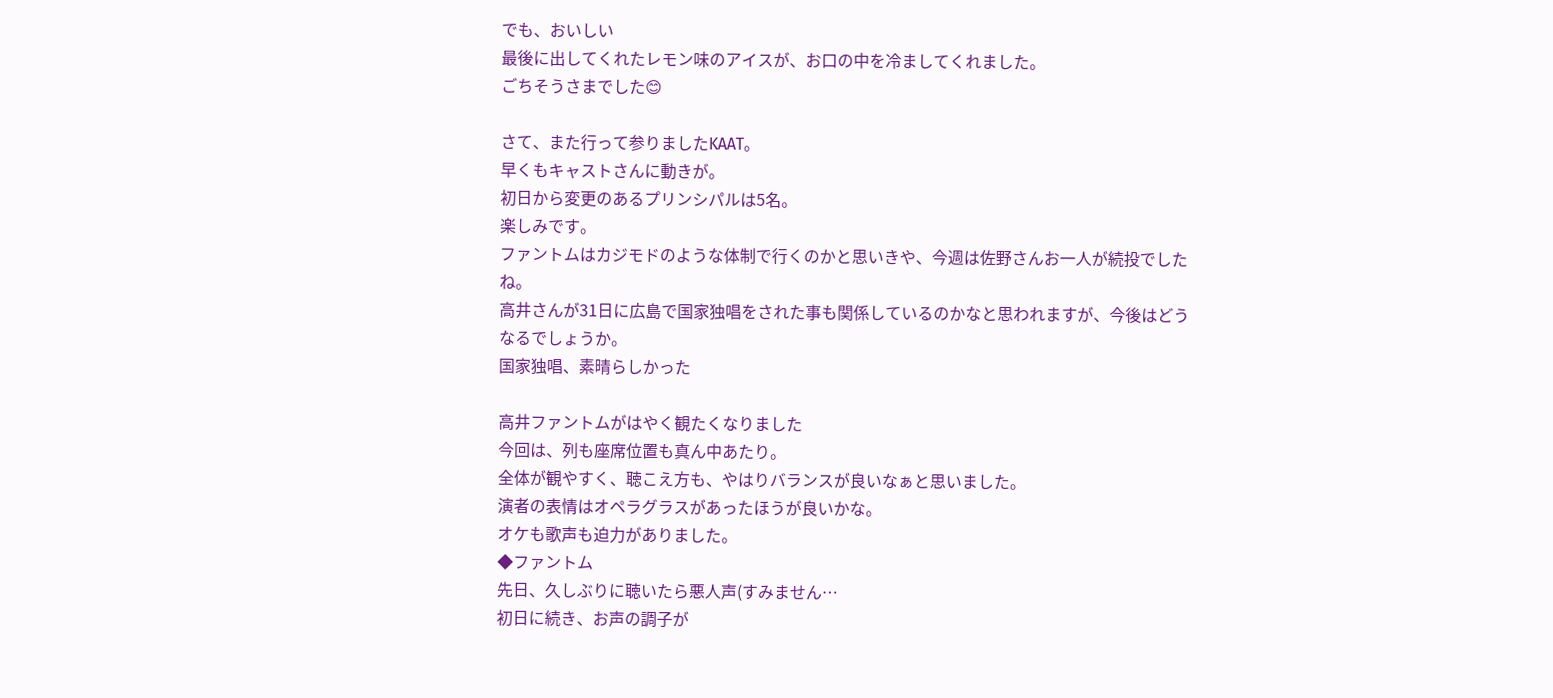でも、おいしい
最後に出してくれたレモン味のアイスが、お口の中を冷ましてくれました。
ごちそうさまでした😊

さて、また行って参りましたKAAT。
早くもキャストさんに動きが。
初日から変更のあるプリンシパルは5名。
楽しみです。
ファントムはカジモドのような体制で行くのかと思いきや、今週は佐野さんお一人が続投でしたね。
高井さんが31日に広島で国家独唱をされた事も関係しているのかなと思われますが、今後はどうなるでしょうか。
国家独唱、素晴らしかった

高井ファントムがはやく観たくなりました
今回は、列も座席位置も真ん中あたり。
全体が観やすく、聴こえ方も、やはりバランスが良いなぁと思いました。
演者の表情はオペラグラスがあったほうが良いかな。
オケも歌声も迫力がありました。
◆ファントム
先日、久しぶりに聴いたら悪人声(すみません…
初日に続き、お声の調子が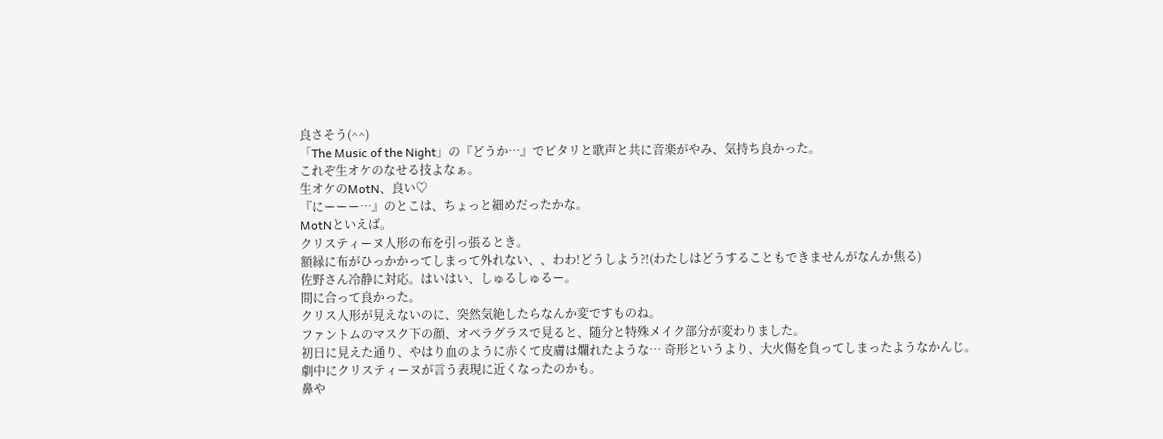良さそう(^^)
「The Music of the Night」の『どうか…』でピタリと歌声と共に音楽がやみ、気持ち良かった。
これぞ生オケのなせる技よなぁ。
生オケのMotN、良い♡
『にーーー…』のとこは、ちょっと細めだったかな。
MotNといえば。
クリスティーヌ人形の布を引っ張るとき。
額縁に布がひっかかってしまって外れない、、わわ!どうしよう?!(わたしはどうすることもできませんがなんか焦る)
佐野さん冷静に対応。はいはい、しゅるしゅるー。
間に合って良かった。
クリス人形が見えないのに、突然気絶したらなんか変ですものね。
ファントムのマスク下の顔、オペラグラスで見ると、随分と特殊メイク部分が変わりました。
初日に見えた通り、やはり血のように赤くて皮膚は爛れたような… 奇形というより、大火傷を負ってしまったようなかんじ。
劇中にクリスティーヌが言う表現に近くなったのかも。
鼻や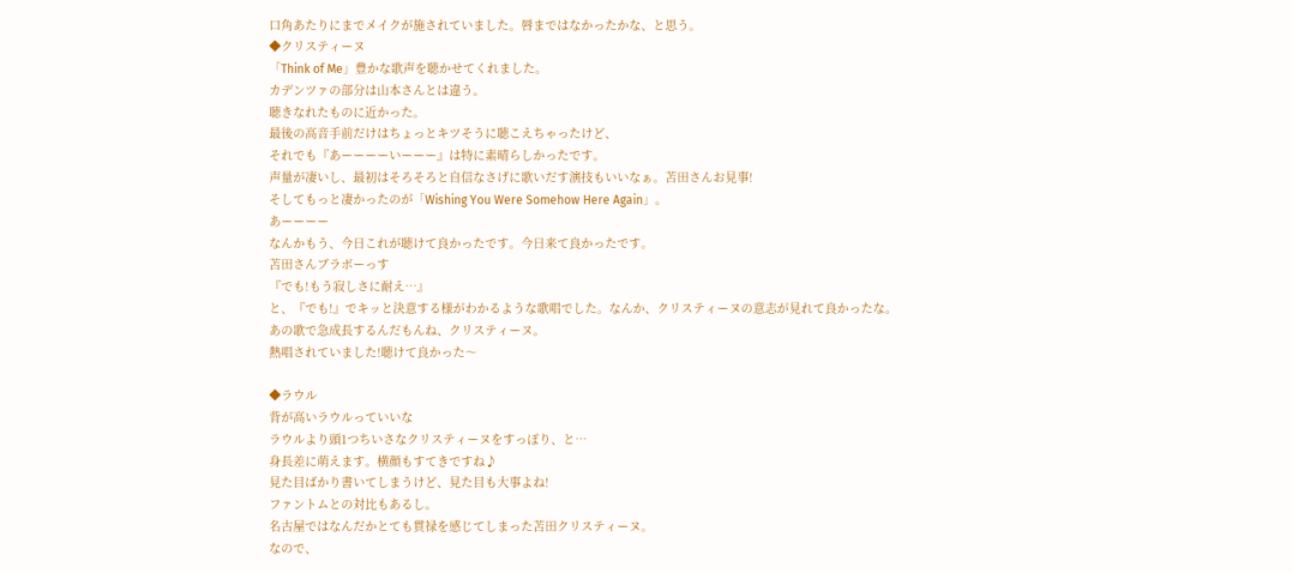口角あたりにまでメイクが施されていました。唇まではなかったかな、と思う。
◆クリスティーヌ
「Think of Me」豊かな歌声を聴かせてくれました。
カデンツァの部分は山本さんとは違う。
聴きなれたものに近かった。
最後の高音手前だけはちょっとキツそうに聴こえちゃったけど、
それでも『あーーーーいーーー』は特に素晴らしかったです。
声量が凄いし、最初はそろそろと自信なさげに歌いだす演技もいいなぁ。苫田さんお見事!
そしてもっと凄かったのが「Wishing You Were Somehow Here Again」。
あーーーー
なんかもう、今日これが聴けて良かったです。今日来て良かったです。
苫田さんブラボーっす
『でも!もう寂しさに耐え…』
と、『でも!』でキッと決意する様がわかるような歌唱でした。なんか、クリスティーヌの意志が見れて良かったな。
あの歌で急成長するんだもんね、クリスティーヌ。
熱唱されていました!聴けて良かった〜

◆ラウル
背が高いラウルっていいな
ラウルより頭1つちいさなクリスティーヌをすっぽり、と…
身長差に萌えます。横顔もすてきですね♪
見た目ばかり書いてしまうけど、見た目も大事よね!
ファントムとの対比もあるし。
名古屋ではなんだかとても貫禄を感じてしまった苫田クリスティーヌ。
なので、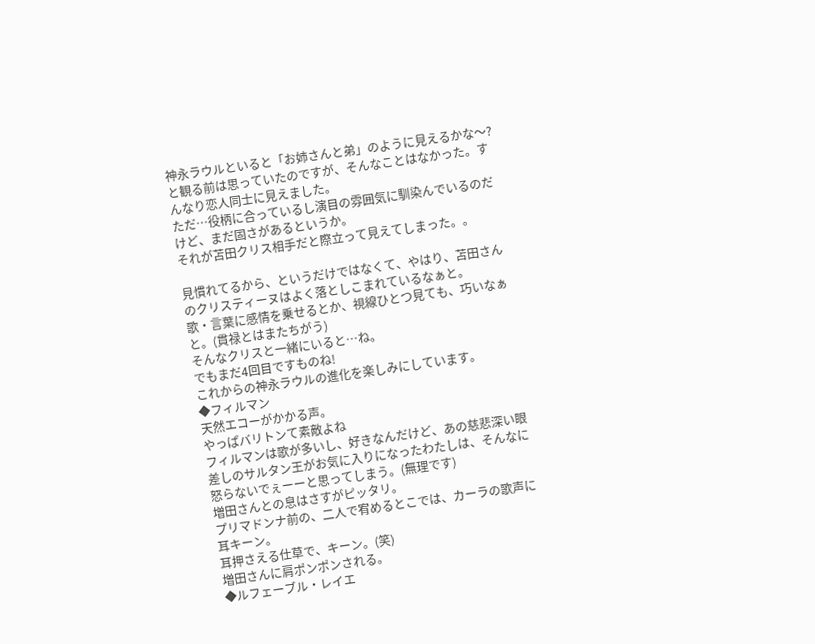神永ラウルといると「お姉さんと弟」のように見えるかな〜?と観る前は思っていたのですが、そんなことはなかった。すんなり恋人同士に見えました。
ただ…役柄に合っているし演目の雰囲気に馴染んでいるのだけど、まだ固さがあるというか。
それが苫田クリス相手だと際立って見えてしまった。。

見慣れてるから、というだけではなくて、やはり、苫田さんのクリスティーヌはよく落としこまれているなぁと。
歌・言葉に感情を乗せるとか、視線ひとつ見ても、巧いなぁと。(貫禄とはまたちがう)
そんなクリスと一緒にいると…ね。
でもまだ4回目ですものね!
これからの神永ラウルの進化を楽しみにしています。
◆フィルマン
天然エコーがかかる声。
やっぱバリトンて素敵よね
フィルマンは歌が多いし、好きなんだけど、あの慈悲深い眼差しのサルタン王がお気に入りになったわたしは、そんなに怒らないでぇーーと思ってしまう。(無理です)
増田さんとの息はさすがピッタリ。
プリマドンナ前の、二人で宥めるとこでは、カーラの歌声に耳キーン。
耳押さえる仕草で、キーン。(笑)
増田さんに肩ポンポンされる。
◆ルフェーブル・レイエ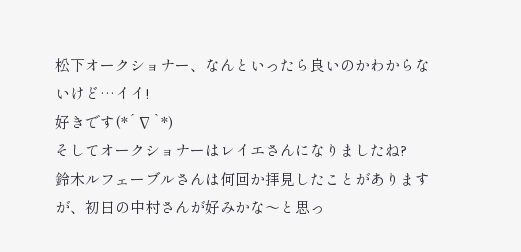松下オークショナー、なんといったら良いのかわからないけど…イイ!
好きです(*´∇`*)
そしてオークショナーはレイエさんになりましたね?
鈴木ルフェーブルさんは何回か拝見したことがありますが、初日の中村さんが好みかな〜と思っ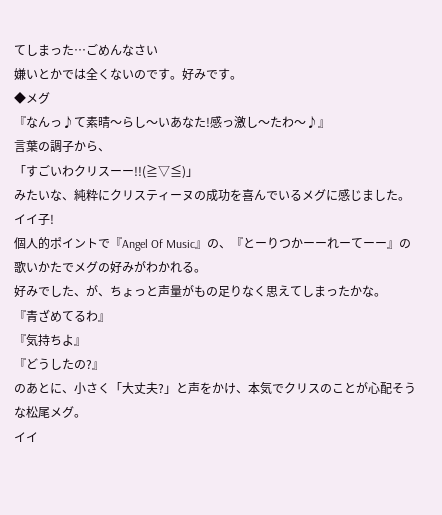てしまった…ごめんなさい
嫌いとかでは全くないのです。好みです。
◆メグ
『なんっ♪て素晴〜らし〜いあなた!感っ激し〜たわ〜♪』
言葉の調子から、
「すごいわクリスーー!!(≧▽≦)」
みたいな、純粋にクリスティーヌの成功を喜んでいるメグに感じました。
イイ子!
個人的ポイントで『Angel Of Music』の、『とーりつかーーれーてーー』の歌いかたでメグの好みがわかれる。
好みでした、が、ちょっと声量がもの足りなく思えてしまったかな。
『青ざめてるわ』
『気持ちよ』
『どうしたの?』
のあとに、小さく「大丈夫?」と声をかけ、本気でクリスのことが心配そうな松尾メグ。
イイ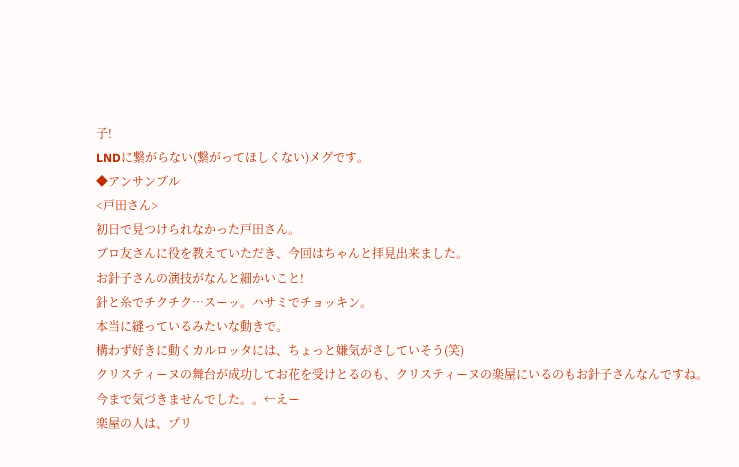子!
LNDに繋がらない(繋がってほしくない)メグです。
◆アンサンブル
<戸田さん>
初日で見つけられなかった戸田さん。
ブロ友さんに役を教えていただき、今回はちゃんと拝見出来ました。
お針子さんの演技がなんと細かいこと!
針と糸でチクチク…スーッ。ハサミでチョッキン。
本当に縫っているみたいな動きで。
構わず好きに動くカルロッタには、ちょっと嫌気がさしていそう(笑)
クリスティーヌの舞台が成功してお花を受けとるのも、クリスティーヌの楽屋にいるのもお針子さんなんですね。
今まで気づきませんでした。。←えー
楽屋の人は、プリ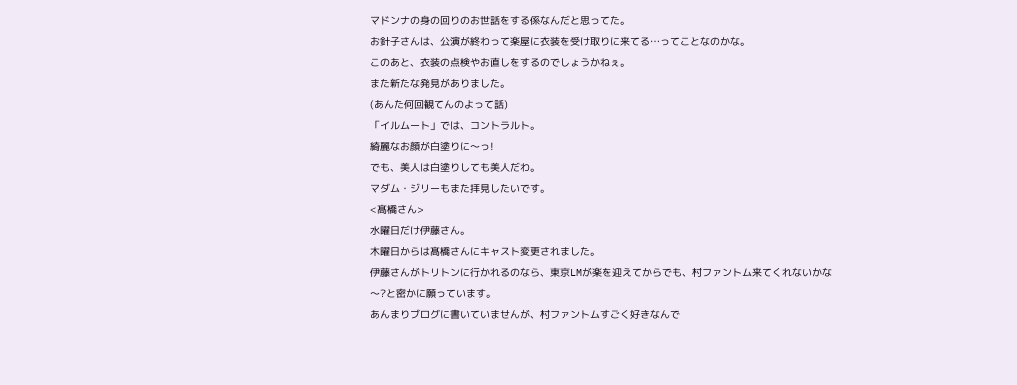マドンナの身の回りのお世話をする係なんだと思ってた。
お針子さんは、公演が終わって楽屋に衣装を受け取りに来てる…ってことなのかな。
このあと、衣装の点検やお直しをするのでしょうかねぇ。
また新たな発見がありました。
(あんた何回観てんのよって話)
「イルムート」では、コントラルト。
綺麗なお顔が白塗りに〜っ!
でも、美人は白塗りしても美人だわ。
マダム・ジリーもまた拝見したいです。
<髙橋さん>
水曜日だけ伊藤さん。
木曜日からは髙橋さんにキャスト変更されました。
伊藤さんがトリトンに行かれるのなら、東京LMが楽を迎えてからでも、村ファントム来てくれないかな〜?と密かに願っています。
あんまりブログに書いていませんが、村ファントムすごく好きなんで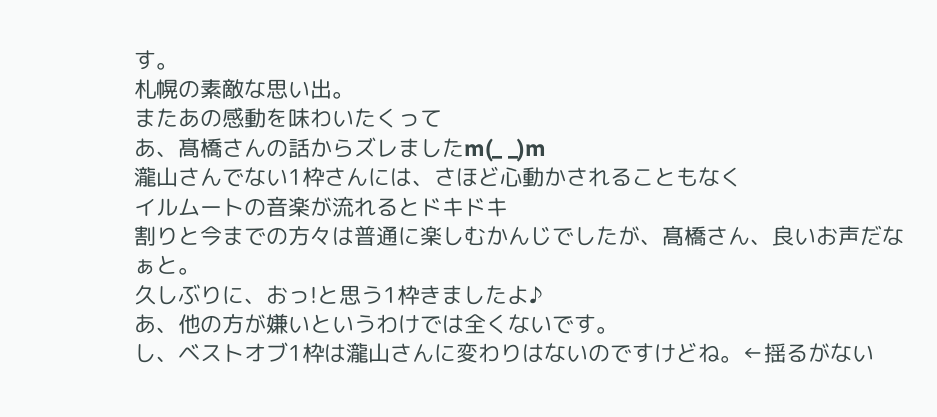す。
札幌の素敵な思い出。
またあの感動を味わいたくって
あ、髙橋さんの話からズレましたm(_ _)m
瀧山さんでない1枠さんには、さほど心動かされることもなく
イルムートの音楽が流れるとドキドキ
割りと今までの方々は普通に楽しむかんじでしたが、髙橋さん、良いお声だなぁと。
久しぶりに、おっ!と思う1枠きましたよ♪
あ、他の方が嫌いというわけでは全くないです。
し、ベストオブ1枠は瀧山さんに変わりはないのですけどね。←揺るがない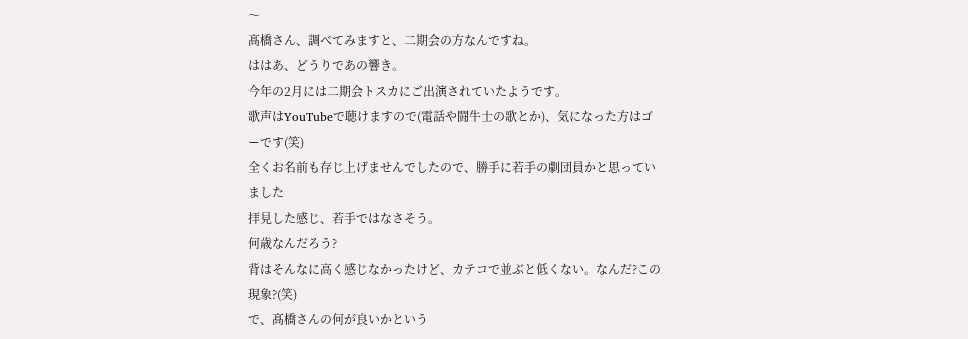〜
髙橋さん、調べてみますと、二期会の方なんですね。
ははあ、どうりであの響き。
今年の2月には二期会トスカにご出演されていたようです。
歌声はYouTubeで聴けますので(電話や闘牛士の歌とか)、気になった方はゴーです(笑)
全くお名前も存じ上げませんでしたので、勝手に若手の劇団員かと思っていました
拝見した感じ、若手ではなさそう。
何歳なんだろう?
背はそんなに高く感じなかったけど、カテコで並ぶと低くない。なんだ?この現象?(笑)
で、髙橋さんの何が良いかという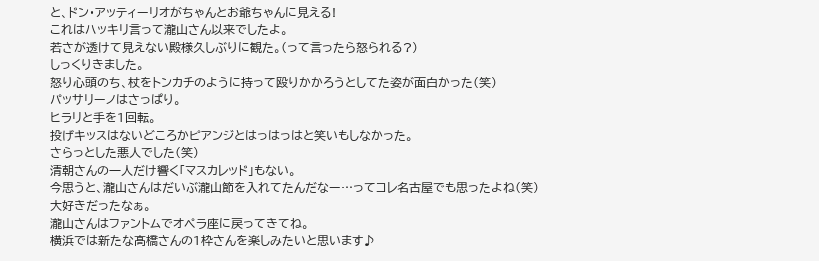と、ドン・アッティーリオがちゃんとお爺ちゃんに見える!
これはハッキリ言って瀧山さん以来でしたよ。
若さが透けて見えない殿様久しぶりに観た。(って言ったら怒られる?)
しっくりきました。
怒り心頭のち、杖をトンカチのように持って殴りかかろうとしてた姿が面白かった(笑)
パッサリーノはさっぱり。
ヒラリと手を1回転。
投げキッスはないどころかピアンジとはっはっはと笑いもしなかった。
さらっとした悪人でした(笑)
清朝さんの一人だけ響く「マスカレッド」もない。
今思うと、瀧山さんはだいぶ瀧山節を入れてたんだなー…ってコレ名古屋でも思ったよね(笑)
大好きだったなぁ。
瀧山さんはファントムでオペラ座に戻ってきてね。
横浜では新たな髙橋さんの1枠さんを楽しみたいと思います♪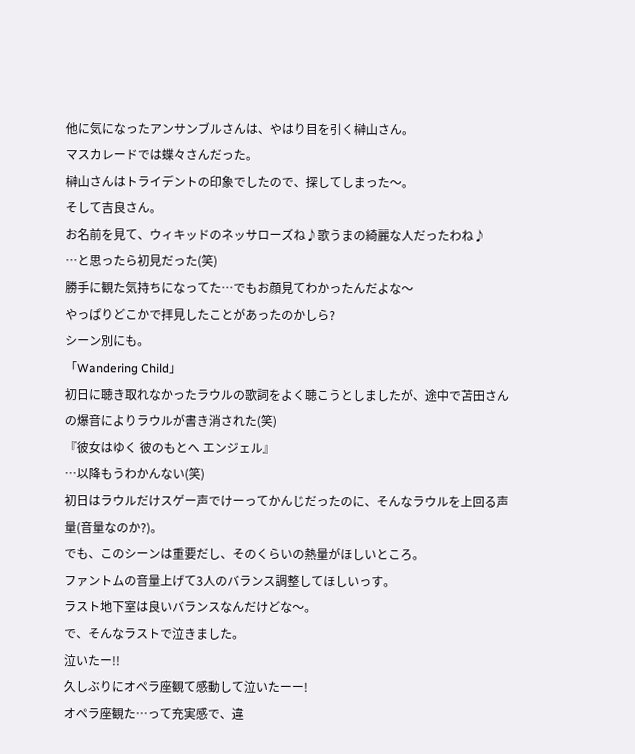他に気になったアンサンブルさんは、やはり目を引く榊山さん。
マスカレードでは蝶々さんだった。
榊山さんはトライデントの印象でしたので、探してしまった〜。
そして吉良さん。
お名前を見て、ウィキッドのネッサローズね♪歌うまの綺麗な人だったわね♪
…と思ったら初見だった(笑)
勝手に観た気持ちになってた…でもお顔見てわかったんだよな〜
やっぱりどこかで拝見したことがあったのかしら?
シーン別にも。
「Wandering Child」
初日に聴き取れなかったラウルの歌詞をよく聴こうとしましたが、途中で苫田さんの爆音によりラウルが書き消された(笑)
『彼女はゆく 彼のもとへ エンジェル』
…以降もうわかんない(笑)
初日はラウルだけスゲー声でけーってかんじだったのに、そんなラウルを上回る声量(音量なのか?)。
でも、このシーンは重要だし、そのくらいの熱量がほしいところ。
ファントムの音量上げて3人のバランス調整してほしいっす。
ラスト地下室は良いバランスなんだけどな〜。
で、そんなラストで泣きました。
泣いたー!!
久しぶりにオペラ座観て感動して泣いたーー!
オペラ座観た…って充実感で、違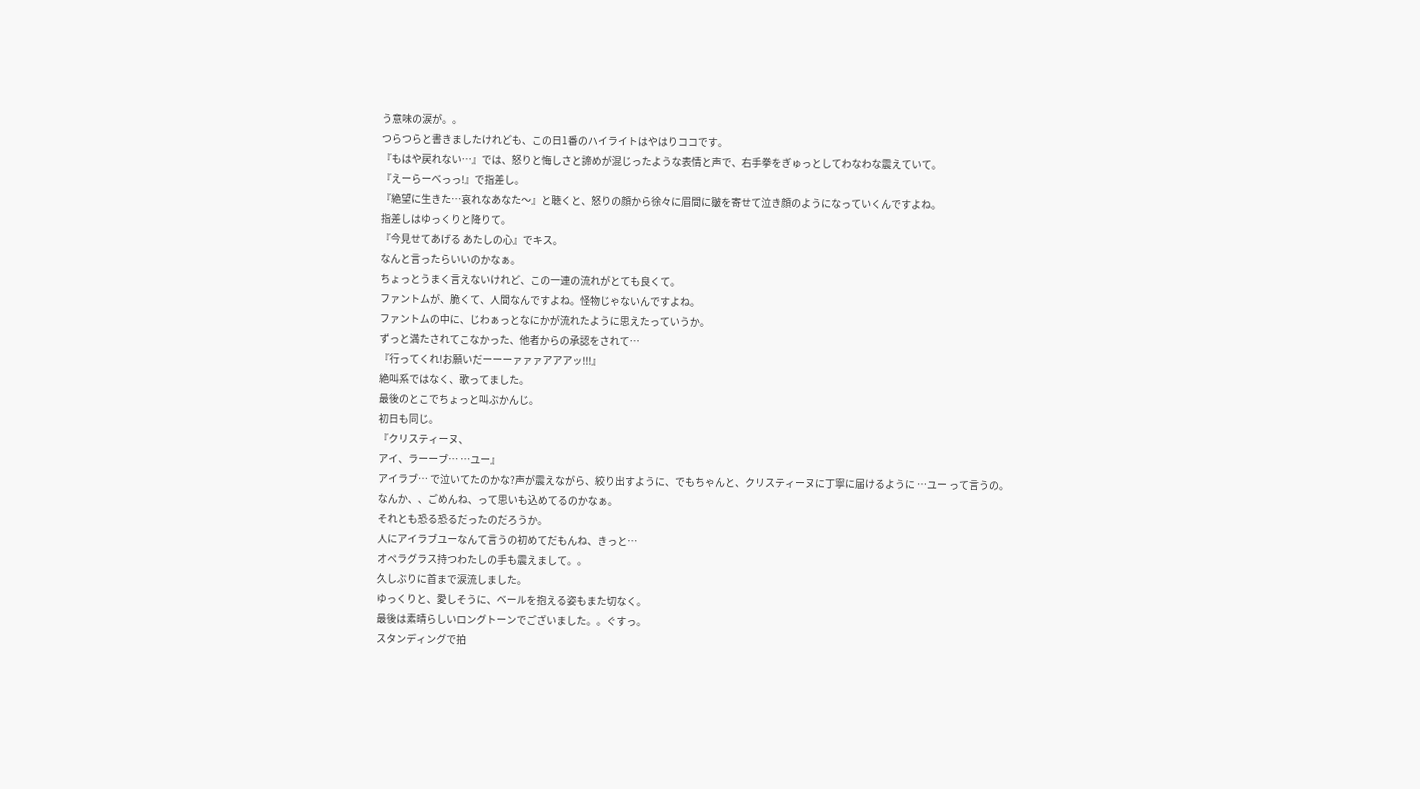う意味の涙が。。
つらつらと書きましたけれども、この日1番のハイライトはやはりココです。
『もはや戻れない…』では、怒りと悔しさと諦めが混じったような表情と声で、右手拳をぎゅっとしてわなわな震えていて。
『えーらーべっっ!』で指差し。
『絶望に生きた…哀れなあなた〜』と聴くと、怒りの顔から徐々に眉間に皺を寄せて泣き顔のようになっていくんですよね。
指差しはゆっくりと降りて。
『今見せてあげる あたしの心』でキス。
なんと言ったらいいのかなぁ。
ちょっとうまく言えないけれど、この一連の流れがとても良くて。
ファントムが、脆くて、人間なんですよね。怪物じゃないんですよね。
ファントムの中に、じわぁっとなにかが流れたように思えたっていうか。
ずっと満たされてこなかった、他者からの承認をされて…
『行ってくれ!お願いだーーーァァァアアアッ!!!』
絶叫系ではなく、歌ってました。
最後のとこでちょっと叫ぶかんじ。
初日も同じ。
『クリスティーヌ、
アイ、ラーーブ… …ユー』
アイラブ… で泣いてたのかな?声が震えながら、絞り出すように、でもちゃんと、クリスティーヌに丁寧に届けるように …ユー って言うの。
なんか、、ごめんね、って思いも込めてるのかなぁ。
それとも恐る恐るだったのだろうか。
人にアイラブユーなんて言うの初めてだもんね、きっと…
オペラグラス持つわたしの手も震えまして。。
久しぶりに首まで涙流しました。
ゆっくりと、愛しそうに、ベールを抱える姿もまた切なく。
最後は素晴らしいロングトーンでございました。。ぐすっ。
スタンディングで拍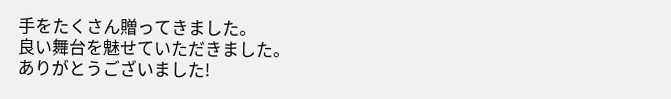手をたくさん贈ってきました。
良い舞台を魅せていただきました。
ありがとうございました!